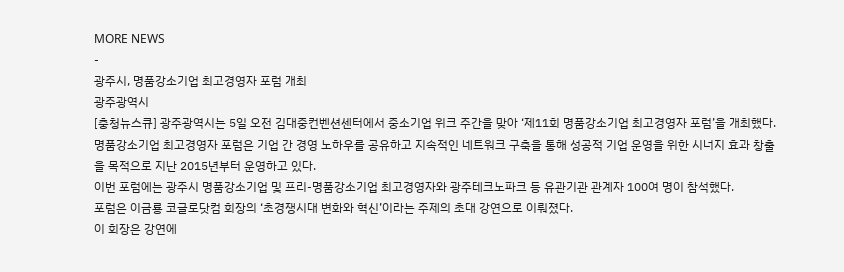MORE NEWS
-
광주시, 명품강소기업 최고경영자 포럼 개최
광주광역시
[충청뉴스큐] 광주광역시는 5일 오전 김대중컨벤션센터에서 중소기업 위크 주간을 맞아 ‘제11회 명품강소기업 최고경영자 포럼’을 개최했다.
명품강소기업 최고경영자 포럼은 기업 간 경영 노하우를 공유하고 지속적인 네트워크 구축을 통해 성공적 기업 운영을 위한 시너지 효과 창출을 목적으로 지난 2015년부터 운영하고 있다.
이번 포럼에는 광주시 명품강소기업 및 프리-명품강소기업 최고경영자와 광주테크노파크 등 유관기관 관계자 100여 명이 참석했다.
포럼은 이금룡 코글로닷컴 회장의 ‘초경쟁시대 변화와 혁신’이라는 주제의 초대 강연으로 이뤄졌다.
이 회장은 강연에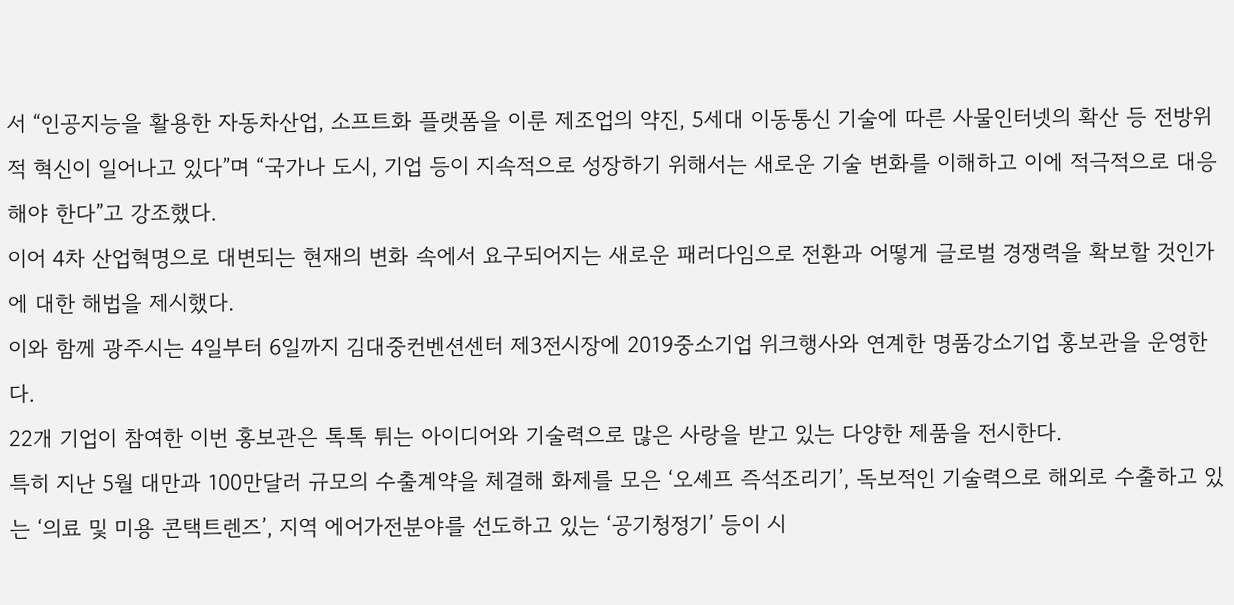서 “인공지능을 활용한 자동차산업, 소프트화 플랫폼을 이룬 제조업의 약진, 5세대 이동통신 기술에 따른 사물인터넷의 확산 등 전방위적 혁신이 일어나고 있다”며 “국가나 도시, 기업 등이 지속적으로 성장하기 위해서는 새로운 기술 변화를 이해하고 이에 적극적으로 대응해야 한다”고 강조했다.
이어 4차 산업혁명으로 대변되는 현재의 변화 속에서 요구되어지는 새로운 패러다임으로 전환과 어떻게 글로벌 경쟁력을 확보할 것인가에 대한 해법을 제시했다.
이와 함께 광주시는 4일부터 6일까지 김대중컨벤션센터 제3전시장에 2019중소기업 위크행사와 연계한 명품강소기업 홍보관을 운영한다.
22개 기업이 참여한 이번 홍보관은 톡톡 튀는 아이디어와 기술력으로 많은 사랑을 받고 있는 다양한 제품을 전시한다.
특히 지난 5월 대만과 100만달러 규모의 수출계약을 체결해 화제를 모은 ‘오셰프 즉석조리기’, 독보적인 기술력으로 해외로 수출하고 있는 ‘의료 및 미용 콘택트렌즈’, 지역 에어가전분야를 선도하고 있는 ‘공기청정기’ 등이 시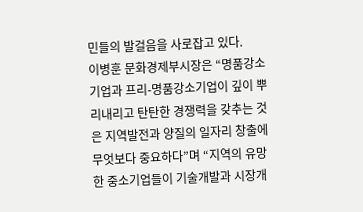민들의 발걸음을 사로잡고 있다.
이병훈 문화경제부시장은 “명품강소기업과 프리-명품강소기업이 깊이 뿌리내리고 탄탄한 경쟁력을 갖추는 것은 지역발전과 양질의 일자리 창출에 무엇보다 중요하다”며 “지역의 유망한 중소기업들이 기술개발과 시장개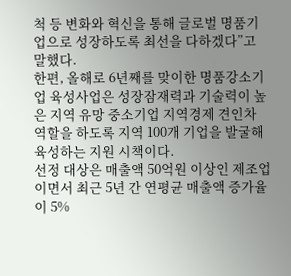척 등 변화와 혁신을 통해 글로벌 명품기업으로 성장하도록 최선을 다하겠다”고 말했다.
한편, 올해로 6년째를 맞이한 명품강소기업 육성사업은 성장잠재력과 기술력이 높은 지역 유망 중소기업 지역경제 견인차 역할을 하도록 지역 100개 기업을 발굴해 육성하는 지원 시책이다.
선정 대상은 매출액 50억원 이상인 제조업이면서 최근 5년 간 연평균 매출액 증가율이 5%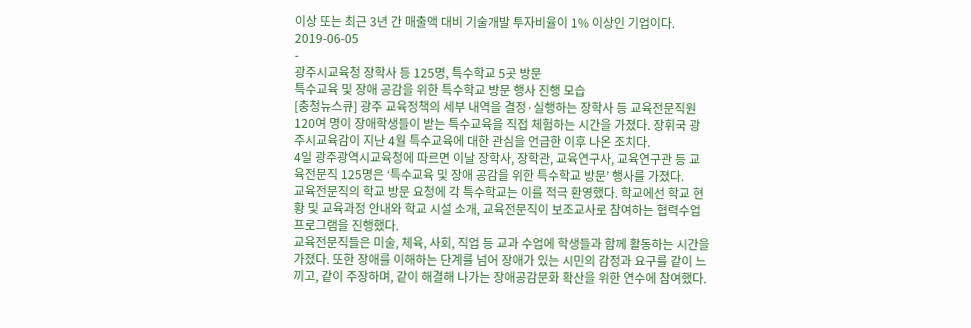이상 또는 최근 3년 간 매출액 대비 기술개발 투자비율이 1% 이상인 기업이다.
2019-06-05
-
광주시교육청 장학사 등 125명, 특수학교 5곳 방문
특수교육 및 장애 공감을 위한 특수학교 방문 행사 진행 모습
[충청뉴스큐] 광주 교육정책의 세부 내역을 결정·실행하는 장학사 등 교육전문직원 120여 명이 장애학생들이 받는 특수교육을 직접 체험하는 시간을 가졌다. 장휘국 광주시교육감이 지난 4월 특수교육에 대한 관심을 언급한 이후 나온 조치다.
4일 광주광역시교육청에 따르면 이날 장학사, 장학관, 교육연구사, 교육연구관 등 교육전문직 125명은 ‘특수교육 및 장애 공감을 위한 특수학교 방문’ 행사를 가졌다.
교육전문직의 학교 방문 요청에 각 특수학교는 이를 적극 환영했다. 학교에선 학교 현황 및 교육과정 안내와 학교 시설 소개, 교육전문직이 보조교사로 참여하는 협력수업 프로그램을 진행했다.
교육전문직들은 미술, 체육, 사회, 직업 등 교과 수업에 학생들과 함께 활동하는 시간을 가졌다. 또한 장애를 이해하는 단계를 넘어 장애가 있는 시민의 감정과 요구를 같이 느끼고, 같이 주장하며, 같이 해결해 나가는 장애공감문화 확산을 위한 연수에 참여했다.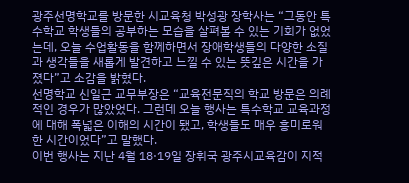광주선명학교를 방문한 시교육청 박성광 장학사는 “그동안 특수학교 학생들의 공부하는 모습을 살펴볼 수 있는 기회가 없었는데, 오늘 수업활동을 함께하면서 장애학생들의 다양한 소질과 생각들을 새롭게 발견하고 느낄 수 있는 뜻깊은 시간을 가졌다”고 소감을 밝혔다.
선명학교 신일근 교무부장은 “교육전문직의 학교 방문은 의례적인 경우가 많았었다. 그런데 오늘 행사는 특수학교 교육과정에 대해 폭넓은 이해의 시간이 됐고, 학생들도 매우 흥미로워한 시간이었다”고 말했다.
이번 행사는 지난 4월 18·19일 장휘국 광주시교육감이 지적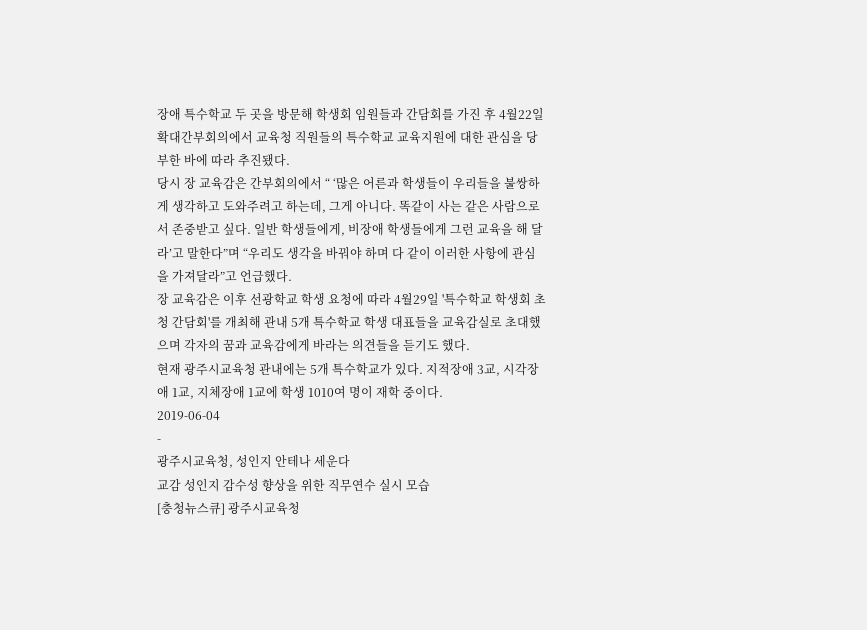장애 특수학교 두 곳을 방문해 학생회 임원들과 간담회를 가진 후 4월22일 확대간부회의에서 교육청 직원들의 특수학교 교육지원에 대한 관심을 당부한 바에 따라 추진됐다.
당시 장 교육감은 간부회의에서 “ ‘많은 어른과 학생들이 우리들을 불쌍하게 생각하고 도와주려고 하는데, 그게 아니다. 똑같이 사는 같은 사람으로서 존중받고 싶다. 일반 학생들에게, 비장애 학생들에게 그런 교육을 해 달라’고 말한다”며 “우리도 생각을 바꿔야 하며 다 같이 이러한 사항에 관심을 가져달라”고 언급했다.
장 교육감은 이후 선광학교 학생 요청에 따라 4월29일 '특수학교 학생회 초청 간담회'를 개최해 관내 5개 특수학교 학생 대표들을 교육감실로 초대했으며 각자의 꿈과 교육감에게 바라는 의견들을 듣기도 했다.
현재 광주시교육청 관내에는 5개 특수학교가 있다. 지적장애 3교, 시각장애 1교, 지체장애 1교에 학생 1010여 명이 재학 중이다.
2019-06-04
-
광주시교육청, 성인지 안테나 세운다
교감 성인지 감수성 향상을 위한 직무연수 실시 모습
[충청뉴스큐] 광주시교육청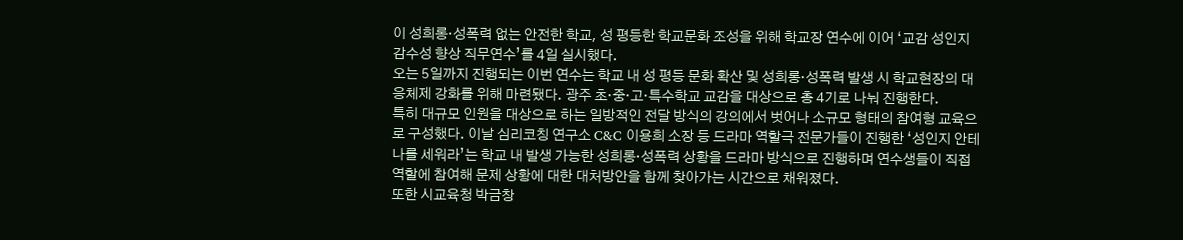이 성희롱·성폭력 없는 안전한 학교, 성 평등한 학교문화 조성을 위해 학교장 연수에 이어 ‘교감 성인지 감수성 향상 직무연수’를 4일 실시했다.
오는 5일까지 진행되는 이번 연수는 학교 내 성 평등 문화 확산 및 성희롱·성폭력 발생 시 학교현장의 대응체제 강화를 위해 마련됐다. 광주 초·중·고·특수학교 교감을 대상으로 총 4기로 나눠 진행한다.
특히 대규모 인원을 대상으로 하는 일방적인 전달 방식의 강의에서 벗어나 소규모 형태의 참여형 교육으로 구성했다. 이날 심리코칭 연구소 C&C 이용희 소장 등 드라마 역할극 전문가들이 진행한 ‘성인지 안테나를 세워라’는 학교 내 발생 가능한 성희롱·성폭력 상황을 드라마 방식으로 진행하며 연수생들이 직접 역할에 참여해 문제 상황에 대한 대처방안을 함께 찾아가는 시간으로 채워졌다.
또한 시교육청 박금창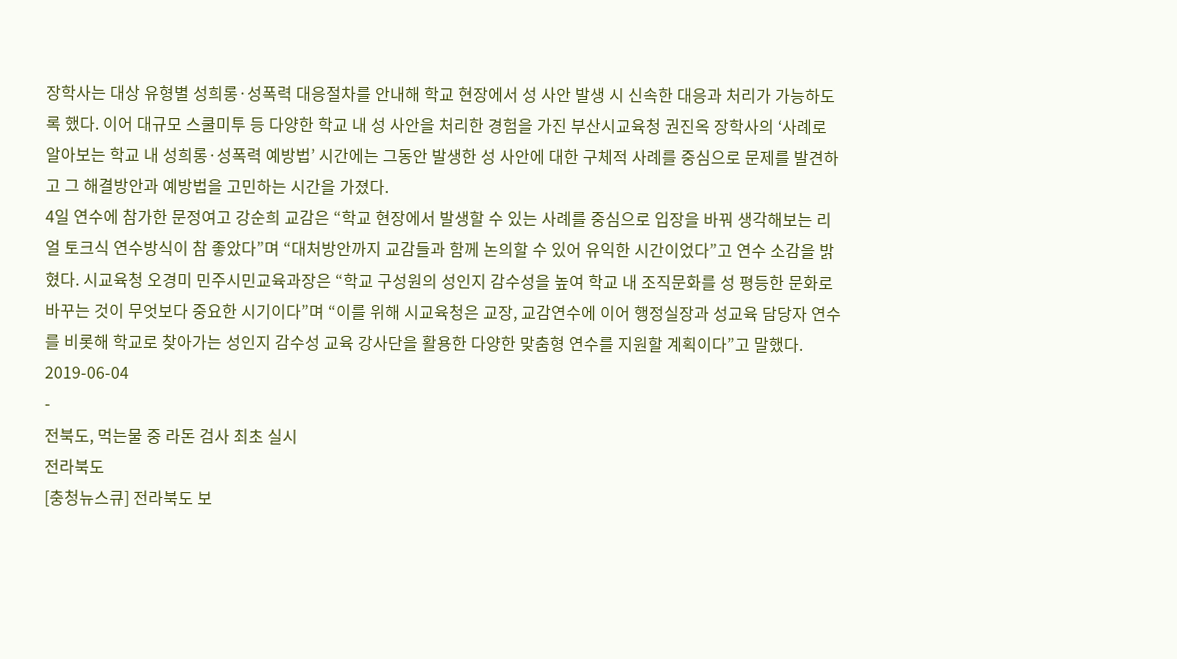장학사는 대상 유형별 성희롱·성폭력 대응절차를 안내해 학교 현장에서 성 사안 발생 시 신속한 대응과 처리가 가능하도록 했다. 이어 대규모 스쿨미투 등 다양한 학교 내 성 사안을 처리한 경험을 가진 부산시교육청 권진옥 장학사의 ‘사례로 알아보는 학교 내 성희롱·성폭력 예방법’ 시간에는 그동안 발생한 성 사안에 대한 구체적 사례를 중심으로 문제를 발견하고 그 해결방안과 예방법을 고민하는 시간을 가졌다.
4일 연수에 참가한 문정여고 강순희 교감은 “학교 현장에서 발생할 수 있는 사례를 중심으로 입장을 바꿔 생각해보는 리얼 토크식 연수방식이 참 좋았다”며 “대처방안까지 교감들과 함께 논의할 수 있어 유익한 시간이었다”고 연수 소감을 밝혔다. 시교육청 오경미 민주시민교육과장은 “학교 구성원의 성인지 감수성을 높여 학교 내 조직문화를 성 평등한 문화로 바꾸는 것이 무엇보다 중요한 시기이다”며 “이를 위해 시교육청은 교장, 교감연수에 이어 행정실장과 성교육 담당자 연수를 비롯해 학교로 찾아가는 성인지 감수성 교육 강사단을 활용한 다양한 맞춤형 연수를 지원할 계획이다”고 말했다.
2019-06-04
-
전북도, 먹는물 중 라돈 검사 최초 실시
전라북도
[충청뉴스큐] 전라북도 보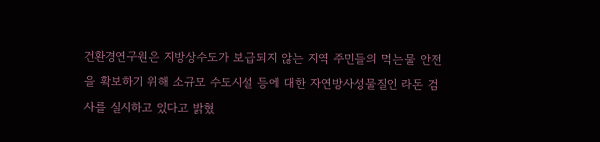건환경연구원은 지방상수도가 보급되지 않는 지역 주민들의 먹는물 안전을 확보하기 위해 소규모 수도시설 등에 대한 자연방사성물질인 라돈 검사를 실시하고 있다고 밝혔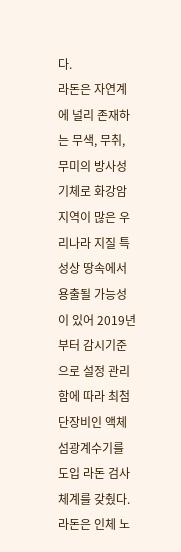다.
라돈은 자연계에 널리 존재하는 무색, 무취, 무미의 방사성 기체로 화강암 지역이 많은 우리나라 지질 특성상 땅속에서 용출될 가능성이 있어 2019년부터 감시기준으로 설정 관리함에 따라 최첨단장비인 액체섬광계수기를 도입 라돈 검사체계를 갖췄다.
라돈은 인체 노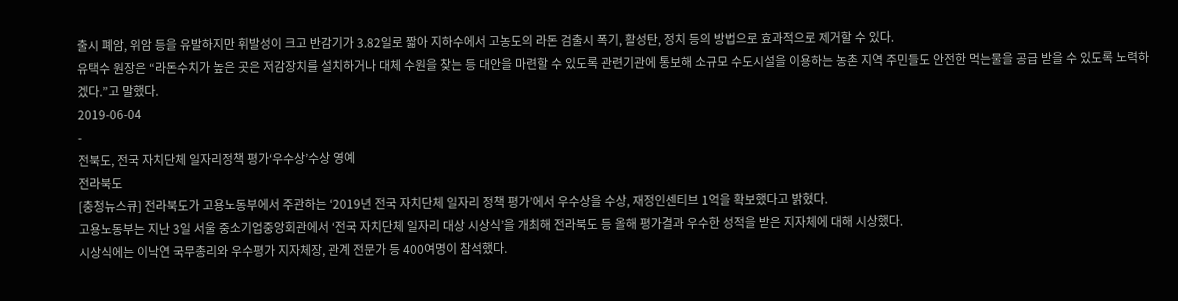출시 폐암, 위암 등을 유발하지만 휘발성이 크고 반감기가 3.82일로 짧아 지하수에서 고농도의 라돈 검출시 폭기, 활성탄, 정치 등의 방법으로 효과적으로 제거할 수 있다.
유택수 원장은 “라돈수치가 높은 곳은 저감장치를 설치하거나 대체 수원을 찾는 등 대안을 마련할 수 있도록 관련기관에 통보해 소규모 수도시설을 이용하는 농촌 지역 주민들도 안전한 먹는물을 공급 받을 수 있도록 노력하겠다.”고 말했다.
2019-06-04
-
전북도, 전국 자치단체 일자리정책 평가‘우수상’수상 영예
전라북도
[충청뉴스큐] 전라북도가 고용노동부에서 주관하는 ‘2019년 전국 자치단체 일자리 정책 평가’에서 우수상을 수상, 재정인센티브 1억을 확보했다고 밝혔다.
고용노동부는 지난 3일 서울 중소기업중앙회관에서 ‘전국 자치단체 일자리 대상 시상식’을 개최해 전라북도 등 올해 평가결과 우수한 성적을 받은 지자체에 대해 시상했다.
시상식에는 이낙연 국무총리와 우수평가 지자체장, 관계 전문가 등 400여명이 참석했다.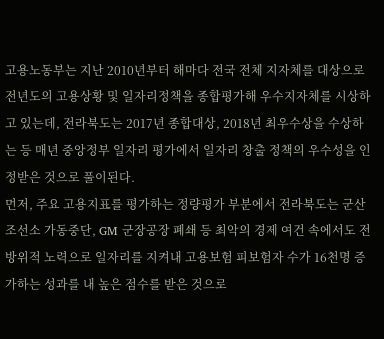고용노동부는 지난 2010년부터 해마다 전국 전체 지자체를 대상으로 전년도의 고용상황 및 일자리정책을 종합평가해 우수지자체를 시상하고 있는데, 전라북도는 2017년 종합대상, 2018년 최우수상을 수상하는 등 매년 중앙정부 일자리 평가에서 일자리 창출 정책의 우수성을 인정받은 것으로 풀이된다.
먼저, 주요 고용지표를 평가하는 정량평가 부분에서 전라북도는 군산조선소 가동중단, GM 군장공장 폐쇄 등 최악의 경제 여건 속에서도 전방위적 노력으로 일자리를 지켜내 고용보험 피보험자 수가 16천명 증가하는 성과를 내 높은 점수를 받은 것으로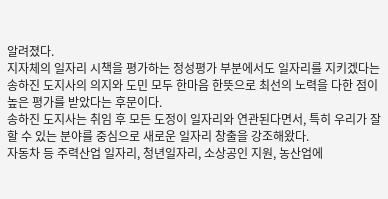알려졌다.
지자체의 일자리 시책을 평가하는 정성평가 부분에서도 일자리를 지키겠다는 송하진 도지사의 의지와 도민 모두 한마음 한뜻으로 최선의 노력을 다한 점이 높은 평가를 받았다는 후문이다.
송하진 도지사는 취임 후 모든 도정이 일자리와 연관된다면서, 특히 우리가 잘할 수 있는 분야를 중심으로 새로운 일자리 창출을 강조해왔다.
자동차 등 주력산업 일자리, 청년일자리, 소상공인 지원, 농산업에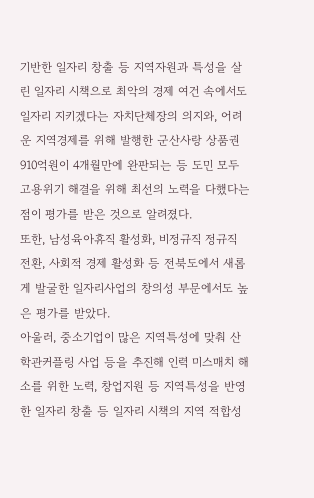기반한 일자리 창출 등 지역자원과 특성을 살린 일자리 시책으로 최악의 경제 여건 속에서도 일자리 지키겠다는 자치단체장의 의지와, 어려운 지역경제를 위해 발행한 군산사랑 상품권 910억원이 4개월만에 완판되는 등 도민 모두 고용위기 해결을 위해 최선의 노력을 다했다는 점이 평가를 받은 것으로 알려졌다.
또한, 남성육아휴직 활성화, 비정규직 정규직 전환, 사회적 경제 활성화 등 전북도에서 새롭게 발굴한 일자리사업의 창의성 부문에서도 높은 평가를 받았다.
아울러, 중소기업이 많은 지역특성에 맞춰 산학관커플링 사업 등을 추진해 인력 미스매치 해소를 위한 노력, 창업지원 등 지역특성을 반영한 일자리 창출 등 일자리 시책의 지역 적합성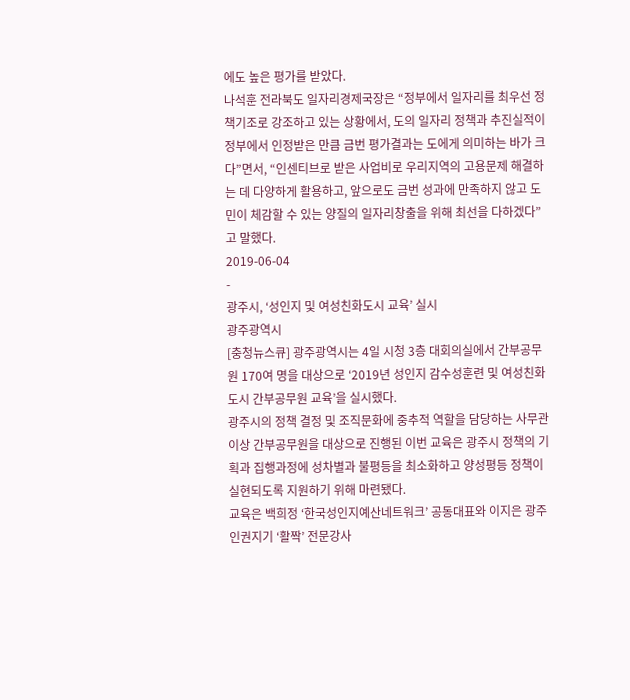에도 높은 평가를 받았다.
나석훈 전라북도 일자리경제국장은 “정부에서 일자리를 최우선 정책기조로 강조하고 있는 상황에서, 도의 일자리 정책과 추진실적이 정부에서 인정받은 만큼 금번 평가결과는 도에게 의미하는 바가 크다”면서, “인센티브로 받은 사업비로 우리지역의 고용문제 해결하는 데 다양하게 활용하고, 앞으로도 금번 성과에 만족하지 않고 도민이 체감할 수 있는 양질의 일자리창출을 위해 최선을 다하겠다”고 말했다.
2019-06-04
-
광주시, ‘성인지 및 여성친화도시 교육’ 실시
광주광역시
[충청뉴스큐] 광주광역시는 4일 시청 3층 대회의실에서 간부공무원 170여 명을 대상으로 ‘2019년 성인지 감수성훈련 및 여성친화도시 간부공무원 교육’을 실시했다.
광주시의 정책 결정 및 조직문화에 중추적 역할을 담당하는 사무관 이상 간부공무원을 대상으로 진행된 이번 교육은 광주시 정책의 기획과 집행과정에 성차별과 불평등을 최소화하고 양성평등 정책이 실현되도록 지원하기 위해 마련됐다.
교육은 백희정 ‘한국성인지예산네트워크’ 공동대표와 이지은 광주인권지기 ‘활짝’ 전문강사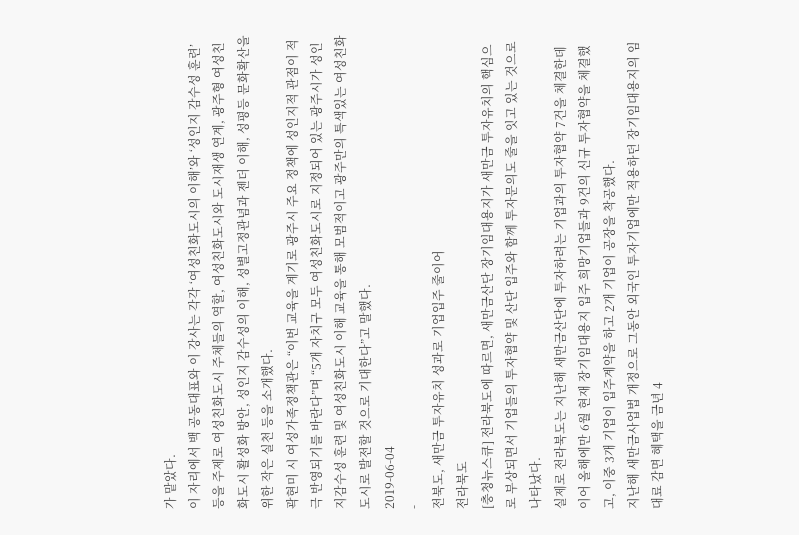가 맡았다.
이 자리에서 백 공동대표와 이 강사는 각각 ‘여성친화도시의 이해’와 ‘성인지 감수성 훈련’ 등을 주제로 여성친화도시 주체들의 역할, 여성친화도시와 도시재생 연계, 광주형 여성친화도시 활성화 방안, 성인지 감수성의 이해, 성별고정관념과 젠더 이해, 성평등 문화확산을 위한 작은 실천 등을 소개했다.
곽현미 시 여성가족정책관은 “이번 교육을 계기로 광주시 주요 정책에 성인지적 관점이 적극 반영되기를 바란다”며 “5개 자치구 모두 여성친화도시로 지정되어 있는 광주시가 성인지감수성 훈련 및 여성친화도시 이해 교육을 통해 모범적이고 광주만의 특색있는 여성친화도시로 발전할 것으로 기대한다”고 말했다.
2019-06-04
-
전북도, 새만금 투자유치 성과로 기업입주 줄이어
전라북도
[충청뉴스큐] 전라북도에 따르면, 새만금산단 장기임대용지가 새만금 투자유치의 핵심으로 부상되면서 기업들의 투자협약 및 산단 입주와 함께 투자문의도 줄을 잇고 있는 것으로 나타났다.
실제로 전라북도는 지난해 새만금산단에 투자하려는 기업과의 투자협약 7건을 체결한데 이어 올해에만 6월 현재 장기임대용지 입주 희망기업들과 9건의 신규 투자협약을 체결했고, 이중 3개 기업이 입주계약을 하고 2개 기업이 공장을 착공했다.
지난해 새만금사업법 개정으로 그동안 외국인 투자기업에만 적용하던 장기임대용지의 임대료 감면 혜택을 금년 4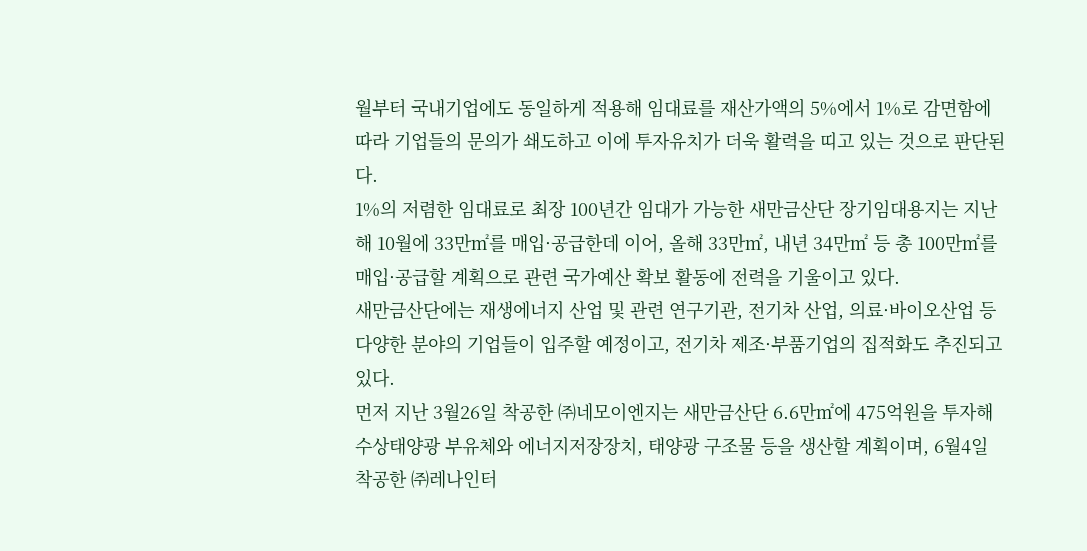월부터 국내기업에도 동일하게 적용해 임대료를 재산가액의 5%에서 1%로 감면함에 따라 기업들의 문의가 쇄도하고 이에 투자유치가 더욱 활력을 띠고 있는 것으로 판단된다.
1%의 저렴한 임대료로 최장 100년간 임대가 가능한 새만금산단 장기임대용지는 지난해 10월에 33만㎡를 매입·공급한데 이어, 올해 33만㎡, 내년 34만㎡ 등 총 100만㎡를 매입·공급할 계획으로 관련 국가예산 확보 활동에 전력을 기울이고 있다.
새만금산단에는 재생에너지 산업 및 관련 연구기관, 전기차 산업, 의료·바이오산업 등 다양한 분야의 기업들이 입주할 예정이고, 전기차 제조·부품기업의 집적화도 추진되고 있다.
먼저 지난 3월26일 착공한 ㈜네모이엔지는 새만금산단 6.6만㎡에 475억원을 투자해 수상태양광 부유체와 에너지저장장치, 태양광 구조물 등을 생산할 계획이며, 6월4일 착공한 ㈜레나인터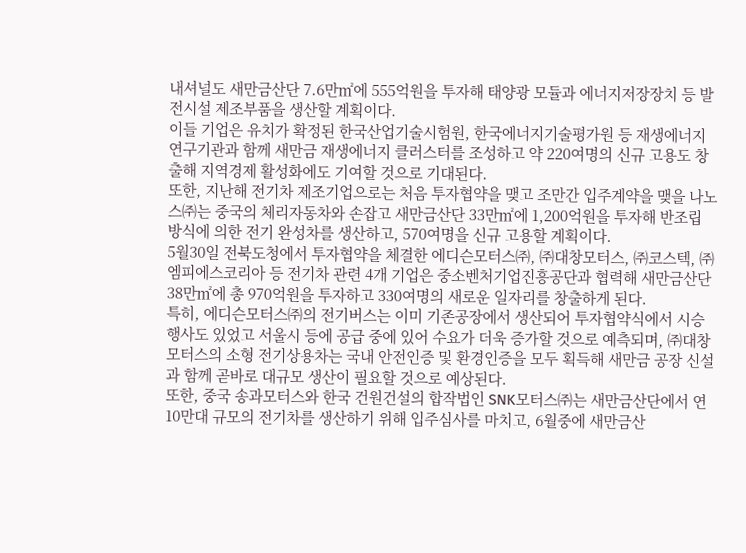내셔널도 새만금산단 7.6만㎡에 555억원을 투자해 태양광 모듈과 에너지저장장치 등 발전시설 제조부품을 생산할 계획이다.
이들 기업은 유치가 확정된 한국산업기술시험원, 한국에너지기술평가원 등 재생에너지 연구기관과 함께 새만금 재생에너지 클러스터를 조성하고 약 220여명의 신규 고용도 창출해 지역경제 활성화에도 기여할 것으로 기대된다.
또한, 지난해 전기차 제조기업으로는 처음 투자협약을 맺고 조만간 입주계약을 맺을 나노스㈜는 중국의 체리자동차와 손잡고 새만금산단 33만㎡에 1,200억원을 투자해 반조립 방식에 의한 전기 완성차를 생산하고, 570여명을 신규 고용할 계획이다.
5월30일 전북도청에서 투자협약을 체결한 에디슨모터스㈜, ㈜대창모터스, ㈜코스텍, ㈜엠피에스코리아 등 전기차 관련 4개 기업은 중소벤처기업진흥공단과 협력해 새만금산단 38만㎡에 총 970억원을 투자하고 330여명의 새로운 일자리를 창출하게 된다.
특히, 에디슨모터스㈜의 전기버스는 이미 기존공장에서 생산되어 투자협약식에서 시승행사도 있었고 서울시 등에 공급 중에 있어 수요가 더욱 증가할 것으로 예측되며, ㈜대창모터스의 소형 전기상용차는 국내 안전인증 및 환경인증을 모두 획득해 새만금 공장 신설과 함께 곧바로 대규모 생산이 필요할 것으로 예상된다.
또한, 중국 송과모터스와 한국 건원건설의 합작법인 SNK모터스㈜는 새만금산단에서 연 10만대 규모의 전기차를 생산하기 위해 입주심사를 마치고, 6월중에 새만금산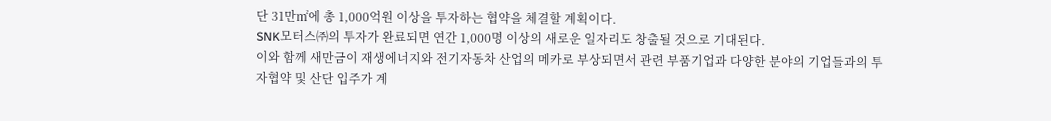단 31만㎡에 총 1,000억원 이상을 투자하는 협약을 체결할 계획이다.
SNK모터스㈜의 투자가 완료되면 연간 1,000명 이상의 새로운 일자리도 창출될 것으로 기대된다.
이와 함께 새만금이 재생에너지와 전기자동차 산업의 메카로 부상되면서 관련 부품기업과 다양한 분야의 기업들과의 투자협약 및 산단 입주가 계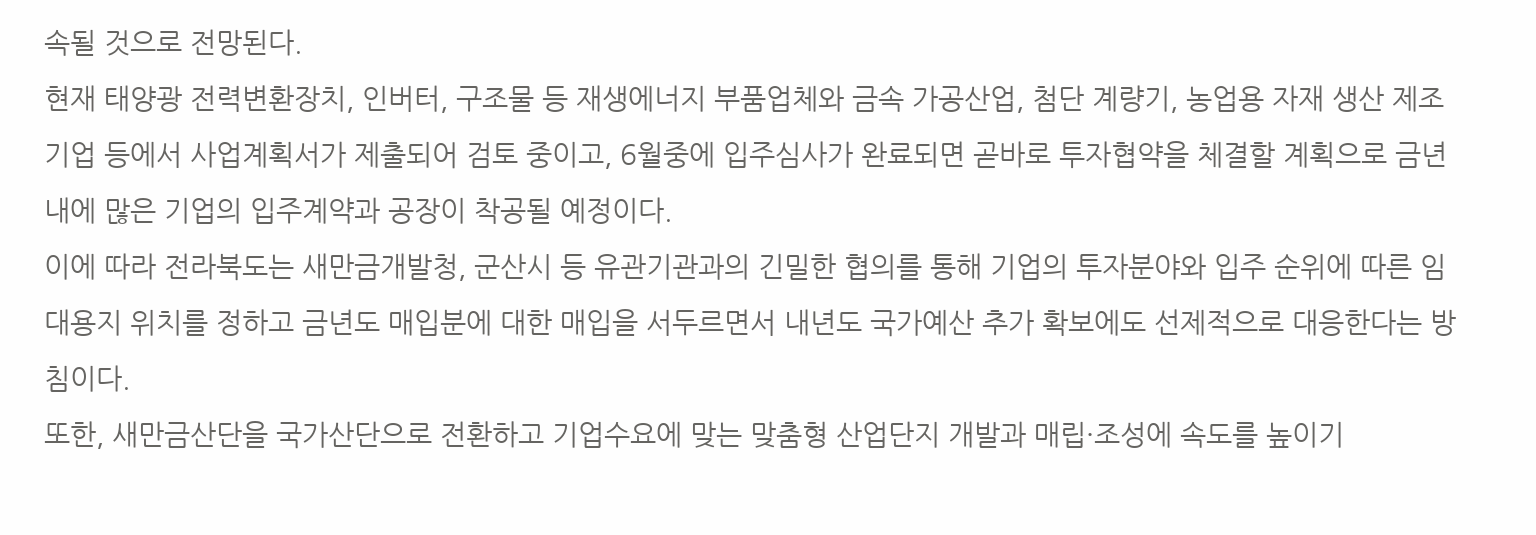속될 것으로 전망된다.
현재 태양광 전력변환장치, 인버터, 구조물 등 재생에너지 부품업체와 금속 가공산업, 첨단 계량기, 농업용 자재 생산 제조기업 등에서 사업계획서가 제출되어 검토 중이고, 6월중에 입주심사가 완료되면 곧바로 투자협약을 체결할 계획으로 금년 내에 많은 기업의 입주계약과 공장이 착공될 예정이다.
이에 따라 전라북도는 새만금개발청, 군산시 등 유관기관과의 긴밀한 협의를 통해 기업의 투자분야와 입주 순위에 따른 임대용지 위치를 정하고 금년도 매입분에 대한 매입을 서두르면서 내년도 국가예산 추가 확보에도 선제적으로 대응한다는 방침이다.
또한, 새만금산단을 국가산단으로 전환하고 기업수요에 맞는 맞춤형 산업단지 개발과 매립·조성에 속도를 높이기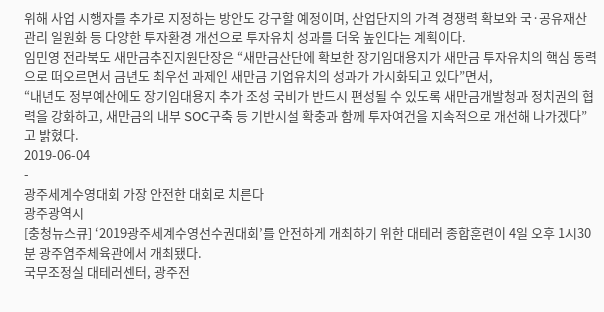위해 사업 시행자를 추가로 지정하는 방안도 강구할 예정이며, 산업단지의 가격 경쟁력 확보와 국·공유재산 관리 일원화 등 다양한 투자환경 개선으로 투자유치 성과를 더욱 높인다는 계획이다.
임민영 전라북도 새만금추진지원단장은 “새만금산단에 확보한 장기임대용지가 새만금 투자유치의 핵심 동력으로 떠오르면서 금년도 최우선 과제인 새만금 기업유치의 성과가 가시화되고 있다”면서,
“내년도 정부예산에도 장기임대용지 추가 조성 국비가 반드시 편성될 수 있도록 새만금개발청과 정치권의 협력을 강화하고, 새만금의 내부 SOC구축 등 기반시설 확충과 함께 투자여건을 지속적으로 개선해 나가겠다”고 밝혔다.
2019-06-04
-
광주세계수영대회 가장 안전한 대회로 치른다
광주광역시
[충청뉴스큐] ‘2019광주세계수영선수권대회’를 안전하게 개최하기 위한 대테러 종합훈련이 4일 오후 1시30분 광주염주체육관에서 개최됐다.
국무조정실 대테러센터, 광주전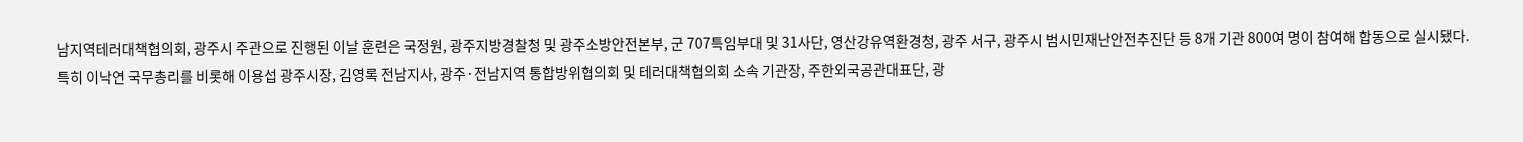남지역테러대책협의회, 광주시 주관으로 진행된 이날 훈련은 국정원, 광주지방경찰청 및 광주소방안전본부, 군 707특임부대 및 31사단, 영산강유역환경청, 광주 서구, 광주시 범시민재난안전추진단 등 8개 기관 800여 명이 참여해 합동으로 실시됐다.
특히 이낙연 국무총리를 비롯해 이용섭 광주시장, 김영록 전남지사, 광주·전남지역 통합방위협의회 및 테러대책협의회 소속 기관장, 주한외국공관대표단, 광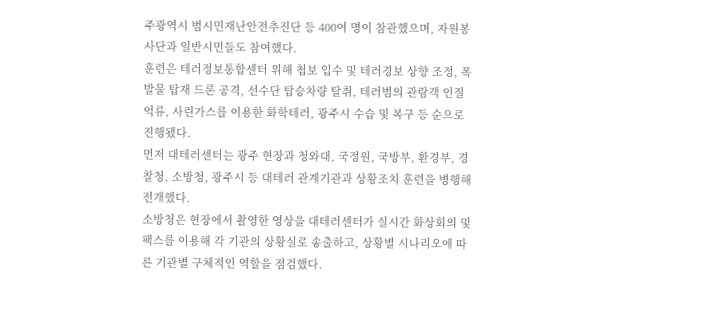주광역시 범시민재난안전추진단 등 400여 명이 참관했으며, 자원봉사단과 일반시민들도 참여했다.
훈련은 테러정보통합센터 위해 첩보 입수 및 테러경보 상향 조정, 폭발물 탑재 드론 공격, 선수단 탑승차량 탈취, 테러범의 관람객 인질 억류, 사린가스를 이용한 화학테러, 광주시 수습 및 복구 등 순으로 진행됐다.
먼저 대테러센터는 광주 현장과 청와대, 국정원, 국방부, 환경부, 경찰청, 소방청, 광주시 등 대테러 관계기관과 상황조치 훈련을 병행해 전개했다.
소방청은 현장에서 촬영한 영상을 대테러센터가 실시간 화상회의 및 팩스를 이용해 각 기관의 상황실로 송출하고, 상황별 시나리오에 따른 기관별 구체적인 역할을 점검했다.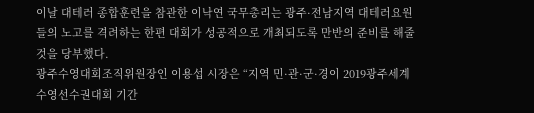이날 대테러 종합훈련을 참관한 이낙연 국무총리는 광주·전남지역 대테러요원들의 노고를 격려하는 한편 대회가 성공적으로 개최되도록 만반의 준비를 해줄 것을 당부했다.
광주수영대회조직위원장인 이용섭 시장은 “지역 민·관·군·경이 2019광주세계수영선수권대회 기간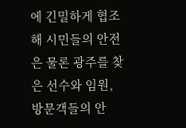에 긴밀하게 협조해 시민들의 안전은 물론 광주를 찾은 선수와 임원, 방문객들의 안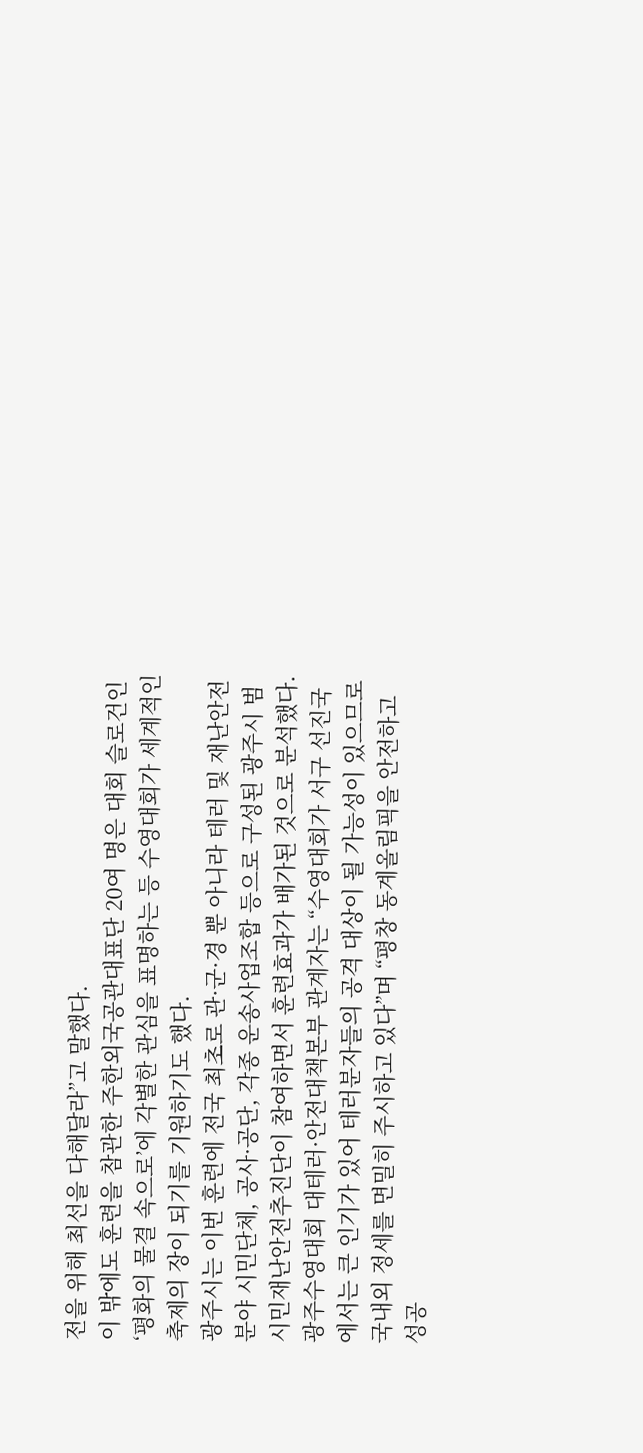전을 위해 최선을 다해달라”고 말했다.
이 밖에도 훈련을 참관한 주한외국공관대표단 20여 명은 대회 슬로건인 ‘평화의 물결 속으로’에 각별한 관심을 표명하는 등 수영대회가 세계적인 축제의 장이 되기를 기원하기도 했다.
광주시는 이번 훈련에 전국 최초로 관·군·경 뿐 아니라 테러 및 재난안전분야 시민단체, 공사·공단, 각종 운송사업조합 등으로 구성된 광주시 범시민재난안전추진단이 참여하면서 훈련효과가 배가된 것으로 분석했다.
광주수영대회 대테러·안전대책본부 관계자는 “수영대회가 서구 선진국에서는 큰 인기가 있어 테러분자들의 공격 대상이 될 가능성이 있으므로 국내외 정세를 면밀히 주시하고 있다”며 “평창 동계올림픽을 안전하고 성공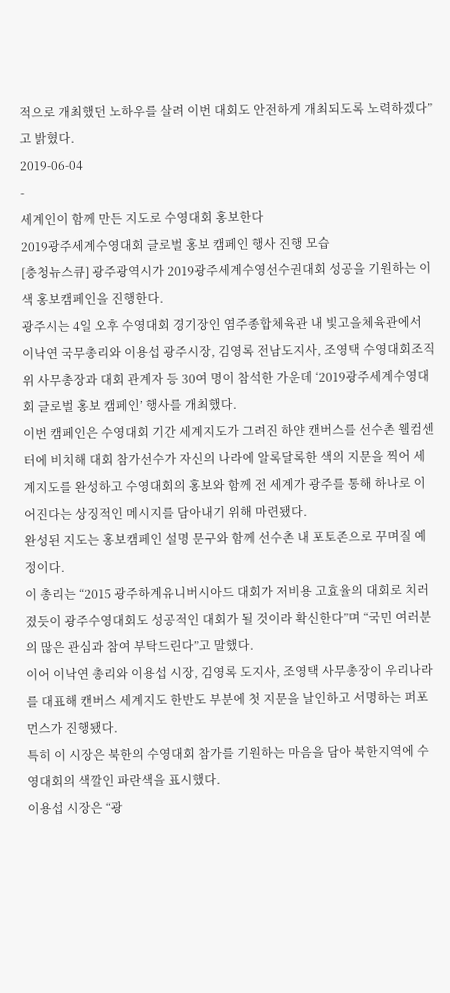적으로 개최했던 노하우를 살려 이번 대회도 안전하게 개최되도록 노력하겠다”고 밝혔다.
2019-06-04
-
세계인이 함께 만든 지도로 수영대회 홍보한다
2019광주세계수영대회 글로벌 홍보 캠페인 행사 진행 모습
[충청뉴스큐] 광주광역시가 2019광주세계수영선수권대회 성공을 기원하는 이색 홍보캠페인을 진행한다.
광주시는 4일 오후 수영대회 경기장인 염주종합체육관 내 빛고을체육관에서 이낙연 국무총리와 이용섭 광주시장, 김영록 전남도지사, 조영택 수영대회조직위 사무총장과 대회 관계자 등 30여 명이 참석한 가운데 ‘2019광주세계수영대회 글로벌 홍보 캠페인’ 행사를 개최했다.
이번 캠페인은 수영대회 기간 세계지도가 그려진 하얀 캔버스를 선수촌 웰컴센터에 비치해 대회 참가선수가 자신의 나라에 알록달록한 색의 지문을 찍어 세계지도를 완성하고 수영대회의 홍보와 함께 전 세계가 광주를 통해 하나로 이어진다는 상징적인 메시지를 담아내기 위해 마련됐다.
완성된 지도는 홍보캠페인 설명 문구와 함께 선수촌 내 포토존으로 꾸며질 예정이다.
이 총리는 “2015 광주하계유니버시아드 대회가 저비용 고효율의 대회로 치러졌듯이 광주수영대회도 성공적인 대회가 될 것이라 확신한다”며 “국민 여러분의 많은 관심과 참여 부탁드린다”고 말했다.
이어 이낙연 총리와 이용섭 시장, 김영록 도지사, 조영택 사무총장이 우리나라를 대표해 캔버스 세계지도 한반도 부분에 첫 지문을 날인하고 서명하는 퍼포먼스가 진행됐다.
특히 이 시장은 북한의 수영대회 참가를 기원하는 마음을 담아 북한지역에 수영대회의 색깔인 파란색을 표시했다.
이용섭 시장은 “광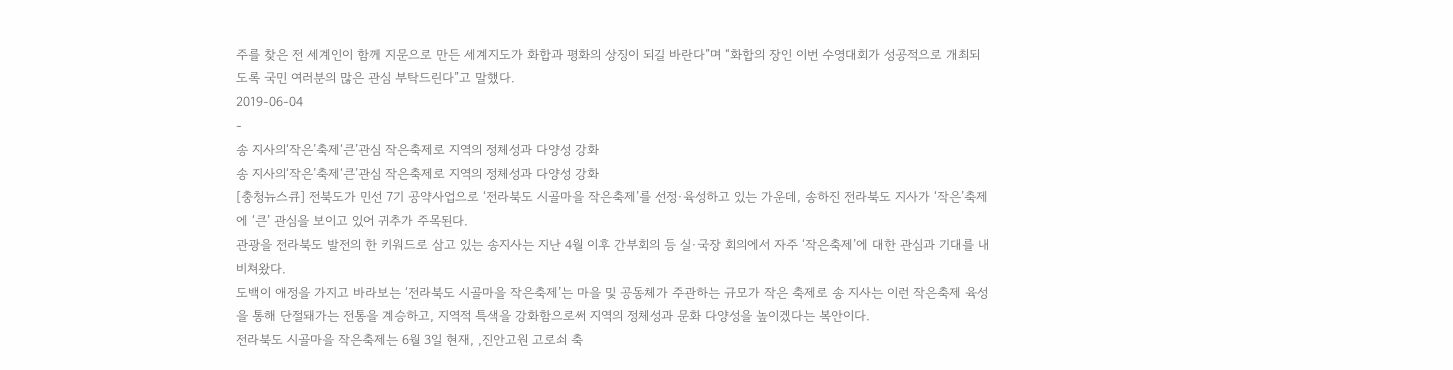주를 찾은 전 세계인이 함께 지문으로 만든 세계지도가 화합과 평화의 상징이 되길 바란다”며 “화합의 장인 이번 수영대회가 성공적으로 개최되도록 국민 여러분의 많은 관심 부탁드린다”고 말했다.
2019-06-04
-
송 지사의‘작은’축제‘큰’관심 작은축제로 지역의 정체성과 다양성 강화
송 지사의‘작은’축제‘큰’관심 작은축제로 지역의 정체성과 다양성 강화
[충청뉴스큐] 전북도가 민선 7기 공약사업으로 ‘전라북도 시골마을 작은축제’를 선정·육성하고 있는 가운데, 송하진 전라북도 지사가 ‘작은’축제에 ‘큰’ 관심을 보이고 있어 귀추가 주목된다.
관광을 전라북도 발전의 한 키워드로 삼고 있는 송지사는 지난 4월 이후 간부회의 등 실·국장 회의에서 자주 ‘작은축제’에 대한 관심과 기대를 내비쳐왔다.
도백이 애정을 가지고 바라보는 ‘전라북도 시골마을 작은축제’는 마을 및 공동체가 주관하는 규모가 작은 축제로 송 지사는 이런 작은축제 육성을 통해 단절돼가는 전통을 계승하고, 지역적 특색을 강화함으로써 지역의 정체성과 문화 다양성을 높이겠다는 복안이다.
전라북도 시골마을 작은축제는 6월 3일 현재, ,진안고원 고로쇠 축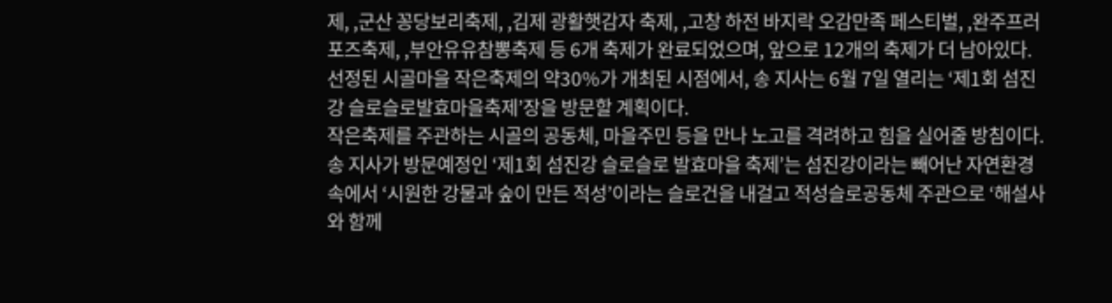제, ,군산 꽁당보리축제, ,김제 광활햇감자 축제, ,고창 하전 바지락 오감만족 페스티벌, ,완주프러포즈축제, ,부안유유참뽕축제 등 6개 축제가 완료되었으며, 앞으로 12개의 축제가 더 남아있다.
선정된 시골마을 작은축제의 약30%가 개최된 시점에서, 송 지사는 6월 7일 열리는 ‘제1회 섬진강 슬로슬로발효마을축제’장을 방문할 계획이다.
작은축제를 주관하는 시골의 공동체, 마을주민 등을 만나 노고를 격려하고 힘을 실어줄 방침이다.
송 지사가 방문예정인 ‘제1회 섬진강 슬로슬로 발효마을 축제’는 섬진강이라는 빼어난 자연환경 속에서 ‘시원한 강물과 숲이 만든 적성’이라는 슬로건을 내걸고 적성슬로공동체 주관으로 ‘해설사와 함께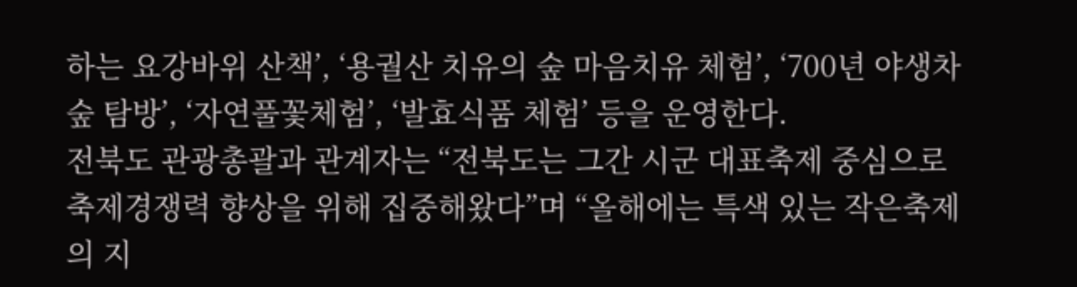하는 요강바위 산책’, ‘용궐산 치유의 숲 마음치유 체험’, ‘700년 야생차 숲 탐방’, ‘자연풀꽃체험’, ‘발효식품 체험’ 등을 운영한다.
전북도 관광총괄과 관계자는 “전북도는 그간 시군 대표축제 중심으로 축제경쟁력 향상을 위해 집중해왔다”며 “올해에는 특색 있는 작은축제의 지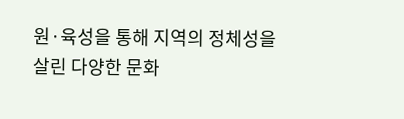원·육성을 통해 지역의 정체성을 살린 다양한 문화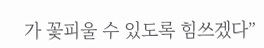가 꽃피울 수 있도록 힘쓰겠다”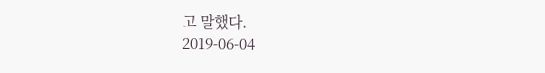고 말했다.
2019-06-04